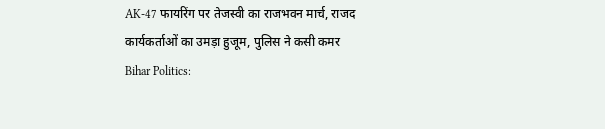AK-47 फायरिंग पर तेजस्वी का राजभवन मार्च, राजद कार्यकर्ताओं का उमड़ा हुजूम, पुलिस ने कसी कमर
Bihar Politics: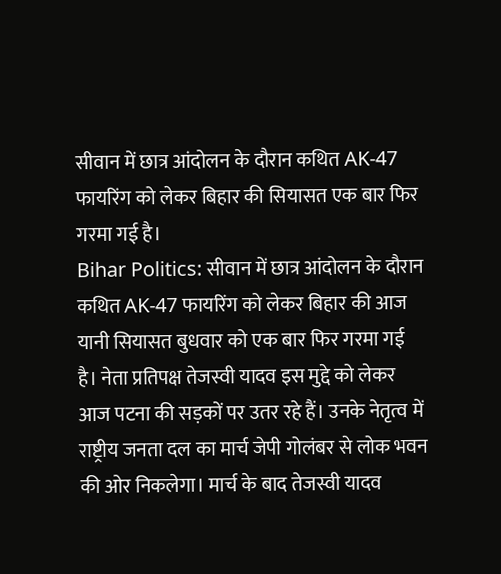सीवान में छात्र आंदोलन के दौरान कथित AK-47 फायरिंग को लेकर बिहार की सियासत एक बार फिर गरमा गई है।
Bihar Politics: सीवान में छात्र आंदोलन के दौरान कथित AK-47 फायरिंग को लेकर बिहार की आज यानी सियासत बुधवार को एक बार फिर गरमा गई है। नेता प्रतिपक्ष तेजस्वी यादव इस मुद्दे को लेकर आज पटना की सड़कों पर उतर रहे हैं। उनके नेतृत्व में राष्ट्रीय जनता दल का मार्च जेपी गोलंबर से लोक भवन की ओर निकलेगा। मार्च के बाद तेजस्वी यादव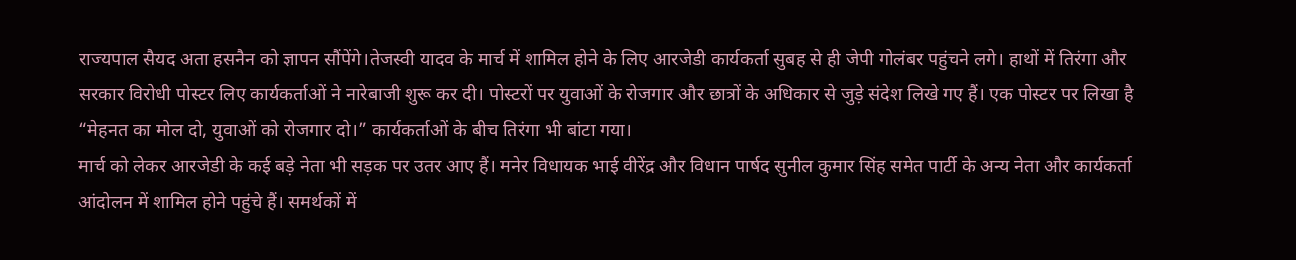राज्यपाल सैयद अता हसनैन को ज्ञापन सौंपेंगे।तेजस्वी यादव के मार्च में शामिल होने के लिए आरजेडी कार्यकर्ता सुबह से ही जेपी गोलंबर पहुंचने लगे। हाथों में तिरंगा और सरकार विरोधी पोस्टर लिए कार्यकर्ताओं ने नारेबाजी शुरू कर दी। पोस्टरों पर युवाओं के रोजगार और छात्रों के अधिकार से जुड़े संदेश लिखे गए हैं। एक पोस्टर पर लिखा है “मेहनत का मोल दो, युवाओं को रोजगार दो।” कार्यकर्ताओं के बीच तिरंगा भी बांटा गया।
मार्च को लेकर आरजेडी के कई बड़े नेता भी सड़क पर उतर आए हैं। मनेर विधायक भाई वीरेंद्र और विधान पार्षद सुनील कुमार सिंह समेत पार्टी के अन्य नेता और कार्यकर्ता आंदोलन में शामिल होने पहुंचे हैं। समर्थकों में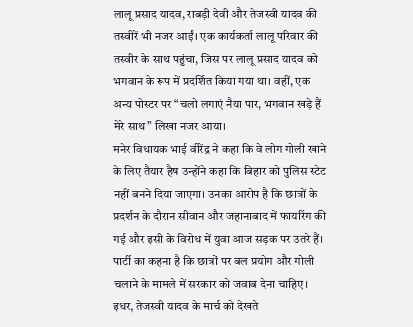लालू प्रसाद यादव, राबड़ी देवी और तेजस्वी यादव की तस्वीरें भी नजर आईं। एक कार्यकर्ता लालू परिवार की तस्वीर के साथ पहुंचा, जिस पर लालू प्रसाद यादव को भगवान के रूप में प्रदर्शित किया गया था। वहीं, एक अन्य पोस्टर पर “चलो लगाएं नैया पार, भगवान खड़े हैं मेरे साथ” लिखा नजर आया।
मनेर विधायक भाई वीरेंद्र ने कहा कि वे लोग गोली खाने के लिए तैयार हैष उन्होंने कहा कि बिहार को पुलिस स्टेट नहीं बनने दिया जाएगा। उनका आरोप है कि छात्रों के प्रदर्शन के दौरान सीवान और जहानाबाद में फायरिंग की गई और इसी के विरोध में युवा आज सड़क पर उतरे हैं। पार्टी का कहना है कि छात्रों पर बल प्रयोग और गोली चलाने के मामले में सरकार को जवाब देना चाहिए।
इधर, तेजस्वी यादव के मार्च को देखते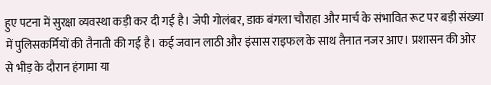हुए पटना में सुरक्षा व्यवस्था कड़ी कर दी गई है। जेपी गोलंबर, डाक बंगला चौराहा और मार्च के संभावित रूट पर बड़ी संख्या में पुलिसकर्मियों की तैनाती की गई है। कई जवान लाठी और इंसास राइफल के साथ तैनात नजर आए। प्रशासन की ओर से भीड़ के दौरान हंगामा या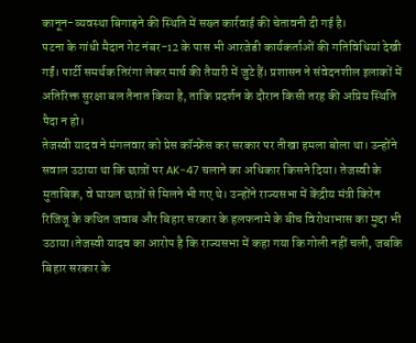कानून-व्यवस्था बिगाड़ने की स्थिति में सख्त कार्रवाई की चेतावनी दी गई है।
पटना के गांधी मैदान गेट नंबर-12 के पास भी आरजेडी कार्यकर्ताओं की गतिविधियां देखी गईं। पार्टी समर्थक तिरंगा लेकर मार्च की तैयारी में जुटे हैं। प्रशासन ने संवेदनशील इलाकों में अतिरिक्त सुरक्षा बल तैनात किया है, ताकि प्रदर्शन के दौरान किसी तरह की अप्रिय स्थिति पैदा न हो।
तेजस्वी यादव ने मंगलवार को प्रेस कॉन्फ्रेंस कर सरकार पर तीखा हमला बोला था। उन्होंने सवाल उठाया था कि छात्रों पर AK-47 चलाने का अधिकार किसने दिया। तेजस्वी के मुताबिक, वे घायल छात्रों से मिलने भी गए थे। उन्होंने राज्यसभा में केंद्रीय मंत्री किरेन रिजिजू के कथित जवाब और बिहार सरकार के हलफनामे के बीच विरोधाभास का मुद्दा भी उठाया।तेजस्वी यादव का आरोप है कि राज्यसभा में कहा गया कि गोली नहीं चली, जबकि बिहार सरकार के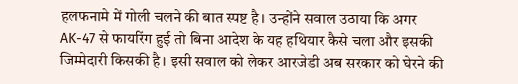हलफनामे में गोली चलने की बात स्पष्ट है। उन्होंने सवाल उठाया कि अगर AK-47 से फायरिंग हुई तो बिना आदेश के यह हथियार कैसे चला और इसकी जिम्मेदारी किसकी है। इसी सवाल को लेकर आरजेडी अब सरकार को घेरने की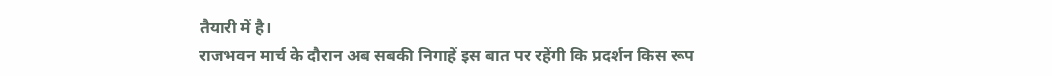तैयारी में है।
राजभवन मार्च के दौरान अब सबकी निगाहें इस बात पर रहेंगी कि प्रदर्शन किस रूप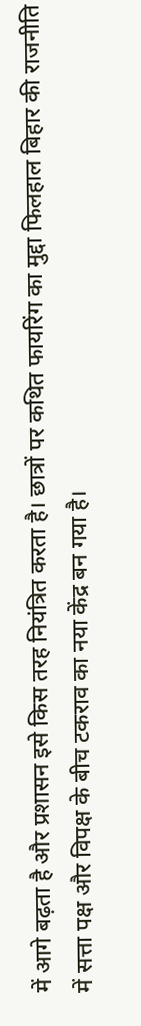में आगे बढ़ता है और प्रशासन इसे किस तरह नियंत्रित करता है। छात्रों पर कथित फायरिंग का मुद्दा फिलहाल बिहार की राजनीति में सत्ता पक्ष और विपक्ष के बीच टकराव का नया केंद्र बन गया है।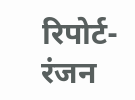रिपोर्ट- रंजन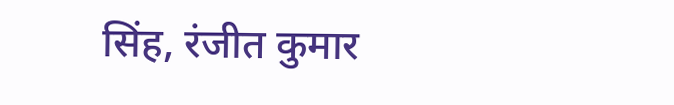सिंह, रंजीत कुमार